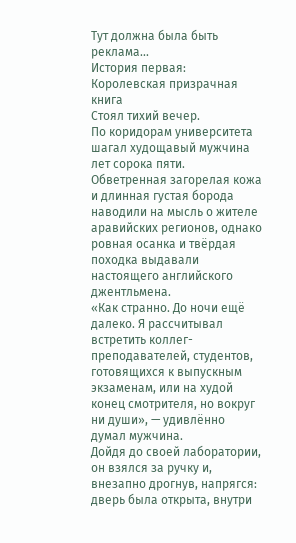Тут должна была быть реклама...
История первая: Королевская призрачная книга
Стоял тихий вечер.
По коридорам университета шагал худощавый мужчина лет сорока пяти. Обветренная загорелая кожа и длинная густая борода наводили на мысль о жителе аравийских регионов, однако ровная осанка и твёрдая походка выдавали настоящего английского джентльмена.
«Как странно. До ночи ещё далеко. Я рассчитывал встретить коллег-преподавателей, студентов, готовящихся к выпускным экзаменам, или на худой конец смотрителя, но вокруг ни души», — удивлённо думал мужчина.
Дойдя до своей лаборатории, он взялся за ручку и, внезапно дрогнув, напрягся: дверь была открыта, внутри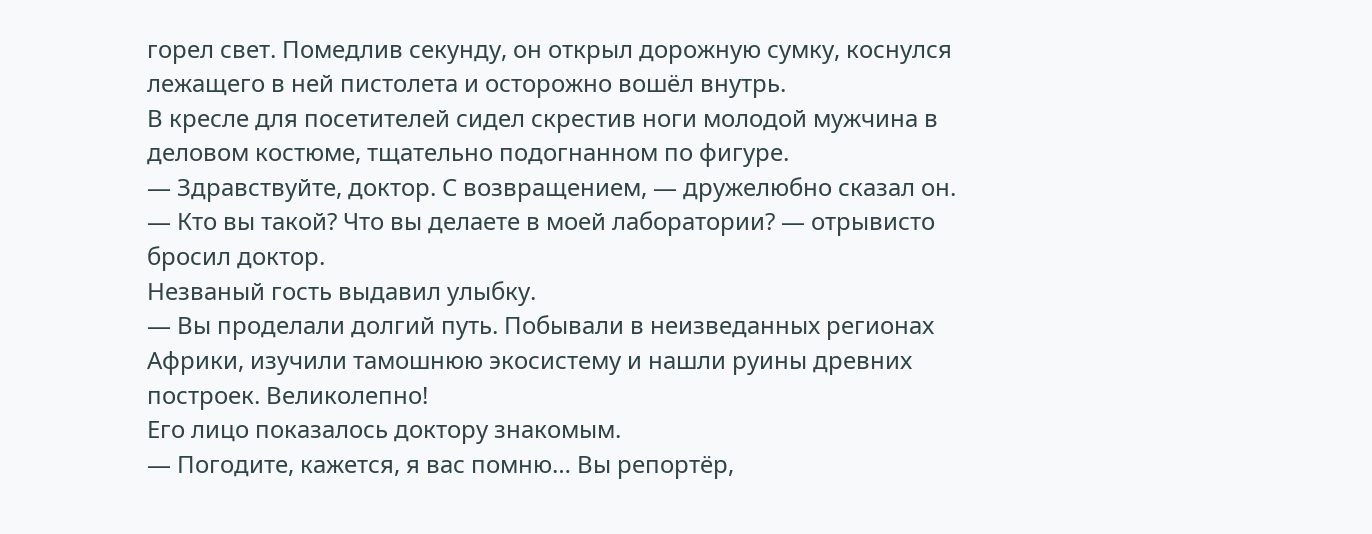горел свет. Помедлив секунду, он открыл дорожную сумку, коснулся лежащего в ней пистолета и осторожно вошёл внутрь.
В кресле для посетителей сидел скрестив ноги молодой мужчина в деловом костюме, тщательно подогнанном по фигуре.
— Здравствуйте, доктор. С возвращением, — дружелюбно сказал он.
— Кто вы такой? Что вы делаете в моей лаборатории? — отрывисто бросил доктор.
Незваный гость выдавил улыбку.
— Вы проделали долгий путь. Побывали в неизведанных регионах Африки, изучили тамошнюю экосистему и нашли руины древних построек. Великолепно!
Его лицо показалось доктору знакомым.
— Погодите, кажется, я вас помню… Вы репортёр,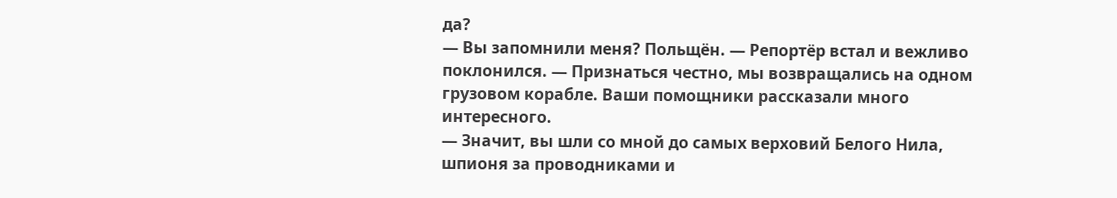да?
— Вы запомнили меня? Польщён. — Репортёр встал и вежливо поклонился. — Признаться честно, мы возвращались на одном грузовом корабле. Ваши помощники рассказали много интересного.
— Значит, вы шли со мной до самых верховий Белого Нила, шпионя за проводниками и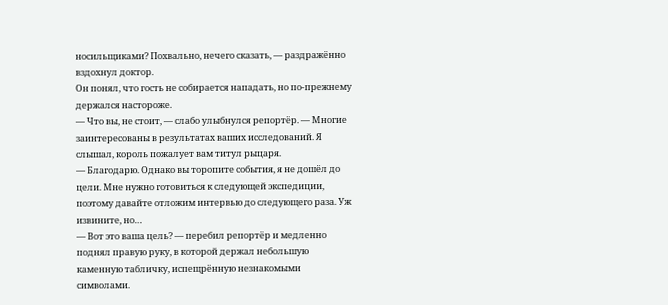носильщиками? Похвально, нечего сказать, — раздражённо вздохнул доктор.
Он понял, что гость не собирается нападать, но по-прежнему держался настороже.
— Что вы, не стоит, — слабо улыбнулся репортёр. — Многие заинтересованы в результатах ваших исследований. Я слышал, король пожалует вам титул рыцаря.
— Благодарю. Однако вы торопите события, я не дошёл до цели. Мне нужно готовиться к следующей экспедиции, поэтому давайте отложим интервью до следующего раза. Уж извините, но…
— Вот это ваша цель? — перебил репортёр и медленно поднял правую руку, в которой держал небольшую каменную табличку, испещрённую незнакомыми символами.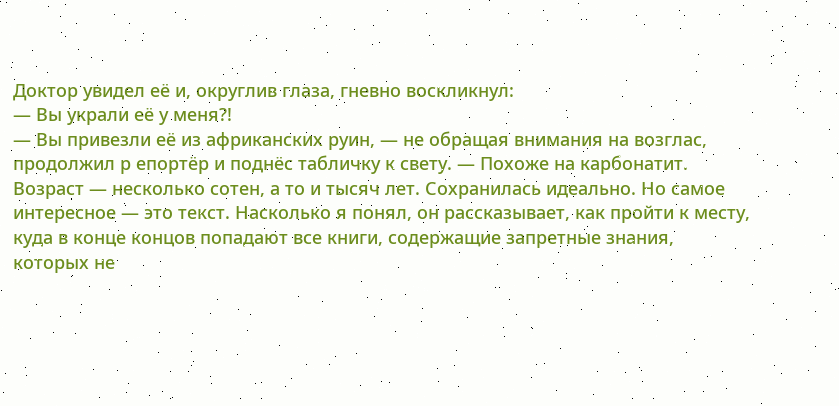Доктор увидел её и, округлив глаза, гневно воскликнул:
— Вы украли её у меня?!
— Вы привезли её из африканских руин, — не обращая внимания на возглас, продолжил р епортёр и поднёс табличку к свету. — Похоже на карбонатит. Возраст — несколько сотен, а то и тысяч лет. Сохранилась идеально. Но самое интересное — это текст. Насколько я понял, он рассказывает, как пройти к месту, куда в конце концов попадают все книги, содержащие запретные знания, которых не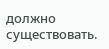должно существовать.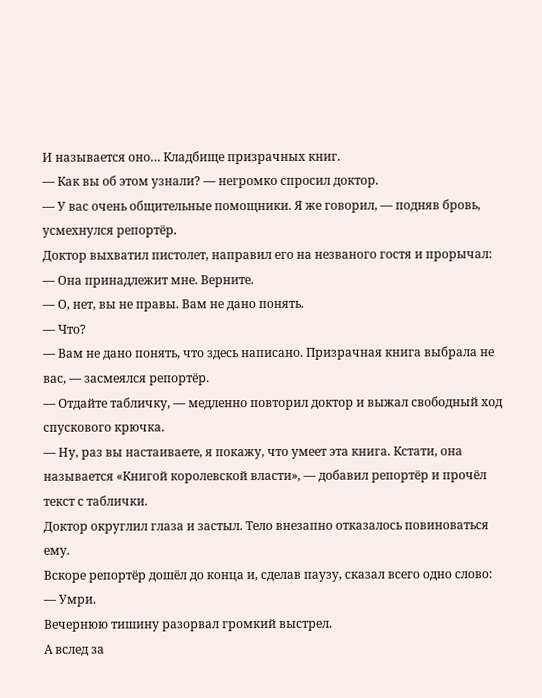И называется оно… Кладбище призрачных книг.
— Как вы об этом узнали? — негромко спросил доктор.
— У вас очень общительные помощники. Я же говорил, — подняв бровь, усмехнулся репортёр.
Доктор выхватил пистолет, направил его на незваного гостя и прорычал:
— Она принадлежит мне. Верните.
— О, нет, вы не правы. Вам не дано понять.
— Что?
— Вам не дано понять, что здесь написано. Призрачная книга выбрала не вас, — засмеялся репортёр.
— Отдайте табличку, — медленно повторил доктор и выжал свободный ход спускового крючка.
— Ну, раз вы настаиваете, я покажу, что умеет эта книга. Кстати, она называется «Книгой королевской власти», — добавил репортёр и прочёл текст с таблички.
Доктор округлил глаза и застыл. Тело внезапно отказалось повиноваться ему.
Вскоре репортёр дошёл до конца и, сделав паузу, сказал всего одно слово:
— Умри.
Вечернюю тишину разорвал громкий выстрел.
А вслед за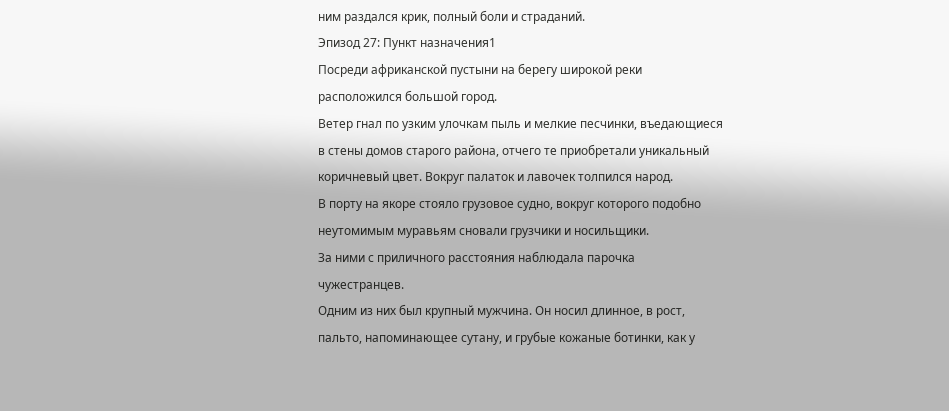ним раздался крик, полный боли и страданий.
Эпизод 27: Пункт назначения1
Посреди африканской пустыни на берегу широкой реки расположился большой город.
Ветер гнал по узким улочкам пыль и мелкие песчинки, въедающиеся в стены домов старого района, отчего те приобретали уникальный коричневый цвет. Вокруг палаток и лавочек толпился народ.
В порту на якоре стояло грузовое судно, вокруг которого подобно неутомимым муравьям сновали грузчики и носильщики.
За ними с приличного расстояния наблюдала парочка чужестранцев.
Одним из них был крупный мужчина. Он носил длинное, в рост, пальто, напоминающее сутану, и грубые кожаные ботинки, как у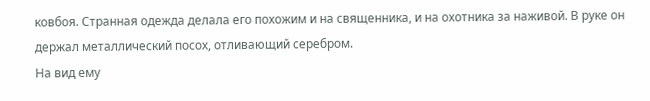ковбоя. Странная одежда делала его похожим и на священника, и на охотника за наживой. В руке он держал металлический посох, отливающий серебром.
На вид ему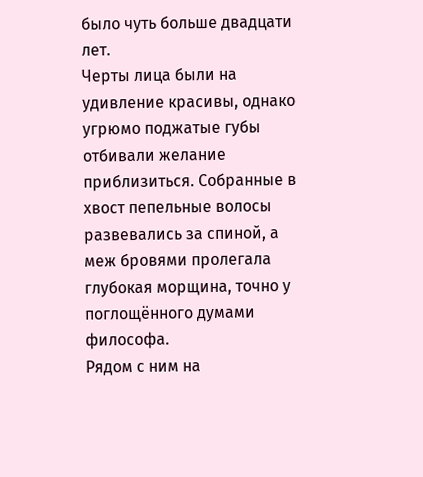было чуть больше двадцати лет.
Черты лица были на удивление красивы, однако угрюмо поджатые губы отбивали желание приблизиться. Собранные в хвост пепельные волосы развевались за спиной, а меж бровями пролегала глубокая морщина, точно у поглощённого думами философа.
Рядом с ним на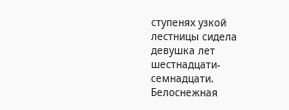ступенях узкой лестницы сидела девушка лет шестнадцати-семнадцати.
Белоснежная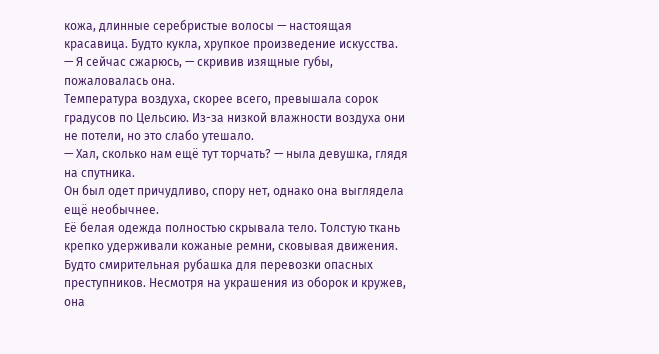кожа, длинные серебристые волосы — настоящая красавица. Будто кукла, хрупкое произведение искусства.
— Я сейчас сжарюсь, — скривив изящные губы, пожаловалась она.
Температура воздуха, скорее всего, превышала сорок градусов по Цельсию. Из-за низкой влажности воздуха они не потели, но это слабо утешало.
— Хал, сколько нам ещё тут торчать? — ныла девушка, глядя на спутника.
Он был одет причудливо, спору нет, однако она выглядела ещё необычнее.
Её белая одежда полностью скрывала тело. Толстую ткань крепко удерживали кожаные ремни, сковывая движения. Будто смирительная рубашка для перевозки опасных преступников. Несмотря на украшения из оборок и кружев, она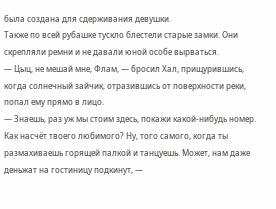была создана для сдерживания девушки.
Также по всей рубашке тускло блестели старые замки. Они скрепляли ремни и не давали юной особе вырваться.
— Цыц, не мешай мне, Флам, — бросил Хал, прищурившись, когда солнечный зайчик, отразившись от поверхности реки, попал ему прямо в лицо.
— Знаешь, раз уж мы стоим здесь, покажи какой-нибудь номер. Как насчёт твоего любимого? Ну, того самого, когда ты размахиваешь горящей палкой и танцуешь. Может, нам даже деньжат на гостиницу подкинут, —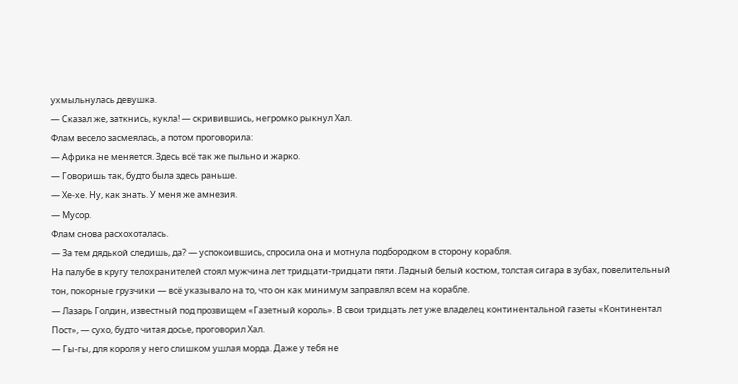ухмыльнулась девушка.
— Сказал же, заткнись, кукла! — скривившись, негромко рыкнул Хал.
Флам весело засмеялась, а потом проговорила:
— Африка не меняется. Здесь всё так же пыльно и жарко.
— Говоришь так, будто была здесь раньше.
— Хе-хе. Ну, как знать. У меня же амнезия.
— Мусор.
Флам снова расхохоталась.
— За тем дядькой следишь, да? — успокоившись, спросила она и мотнула подбородком в сторону корабля.
На палубе в кругу телохранителей стоял мужчина лет тридцати-тридцати пяти. Ладный белый костюм, толстая сигара в зубах, повелительный тон, покорные грузчики — всё указывало на то, что он как минимум заправлял всем на корабле.
— Лазарь Голдин, известный под прозвищем «Газетный король». В свои тридцать лет уже владелец континентальной газеты «Континентал Пост», — сухо, будто читая досье, проговорил Хал.
— Гы-гы, для короля у него слишком ушлая морда. Даже у тебя не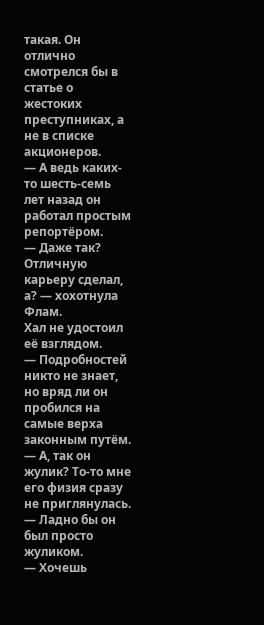такая. Он отлично смотрелся бы в статье о жестоких преступниках, а не в списке акционеров.
— А ведь каких-то шесть-семь лет назад он работал простым репортёром.
— Даже так? Отличную карьеру сделал, а? — хохотнула Флам.
Хал не удостоил её взглядом.
— Подробностей никто не знает, но вряд ли он пробился на самые верха законным путём.
— А, так он жулик? То-то мне его физия сразу не приглянулась.
— Ладно бы он был просто жуликом.
— Хочешь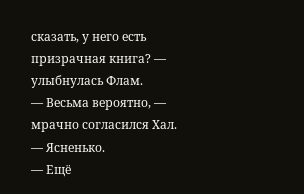сказать, у него есть призрачная книга? — улыбнулась Флам.
— Весьма вероятно, — мрачно согласился Хал.
— Ясненько.
— Ещё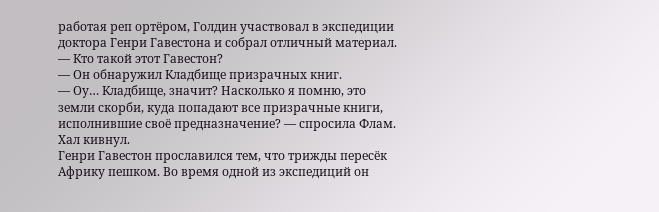работая реп ортёром, Голдин участвовал в экспедиции доктора Генри Гавестона и собрал отличный материал.
— Кто такой этот Гавестон?
— Он обнаружил Кладбище призрачных книг.
— Оу… Кладбище, значит? Насколько я помню, это земли скорби, куда попадают все призрачные книги, исполнившие своё предназначение? — спросила Флам.
Хал кивнул.
Генри Гавестон прославился тем, что трижды пересёк Африку пешком. Во время одной из экспедиций он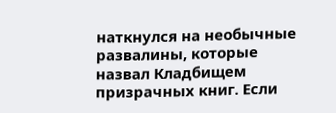наткнулся на необычные развалины, которые назвал Кладбищем призрачных книг. Если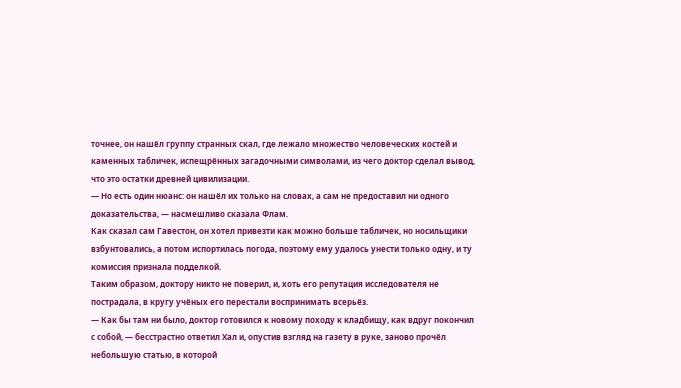точнее, он нашёл группу странных скал, где лежало множество человеческих костей и каменных табличек, испещрённых загадочными символами, из чего доктор сделал вывод, что это остатки древней цивилизации.
— Но есть один нюанс: он нашёл их только на словах, а сам не предоставил ни одного доказательства, — насмешливо сказала Флам.
Как сказал сам Гавестон, он хотел привезти как можно больше табличек, но носильщики взбунтовались, а потом испортилась погода, поэтому ему удалось унести только одну, и ту комиссия признала подделкой.
Таким образом, доктору никто не поверил, и, хоть его репутация исследователя не пострадала, в кругу учёных его перестали воспринимать всерьёз.
— Как бы там ни было, доктор готовился к новому походу к кладбищу, как вдруг покончил с собой, — бесстрастно ответил Хал и, опустив взгляд на газету в руке, заново прочёл небольшую статью, в которой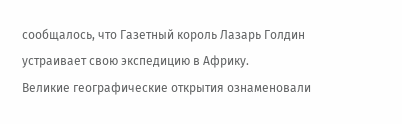сообщалось, что Газетный король Лазарь Голдин устраивает свою экспедицию в Африку.
Великие географические открытия ознаменовали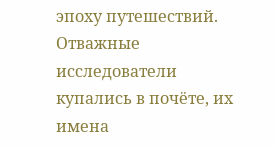эпоху путешествий. Отважные исследователи купались в почёте, их имена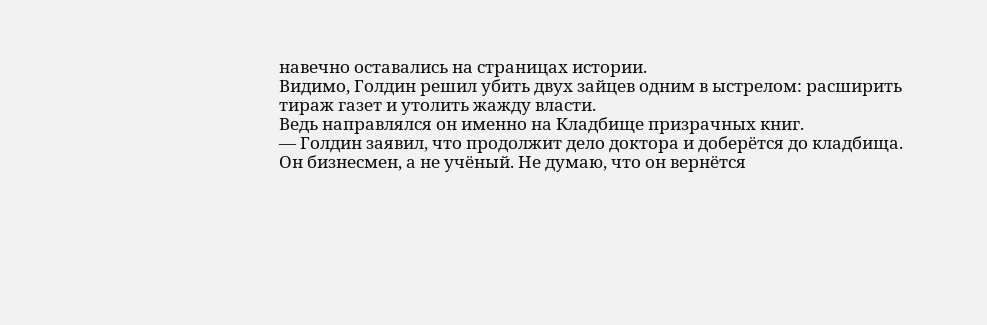навечно оставались на страницах истории.
Видимо, Голдин решил убить двух зайцев одним в ыстрелом: расширить тираж газет и утолить жажду власти.
Ведь направлялся он именно на Кладбище призрачных книг.
— Голдин заявил, что продолжит дело доктора и доберётся до кладбища. Он бизнесмен, а не учёный. Не думаю, что он вернётся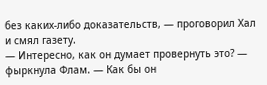без каких-либо доказательств, — проговорил Хал и смял газету.
— Интересно, как он думает провернуть это? — фыркнула Флам. — Как бы он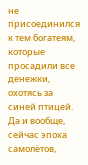не присоединился к тем богатеям, которые просадили все денежки, охотясь за синей птицей. Да и вообще, сейчас эпоха самолётов,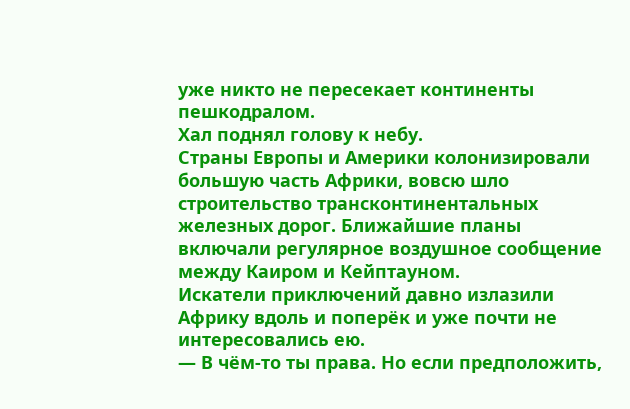уже никто не пересекает континенты пешкодралом.
Хал поднял голову к небу.
Страны Европы и Америки колонизировали большую часть Африки, вовсю шло строительство трансконтинентальных железных дорог. Ближайшие планы включали регулярное воздушное сообщение между Каиром и Кейптауном.
Искатели приключений давно излазили Африку вдоль и поперёк и уже почти не интересовались ею.
— В чём-то ты права. Но если предположить,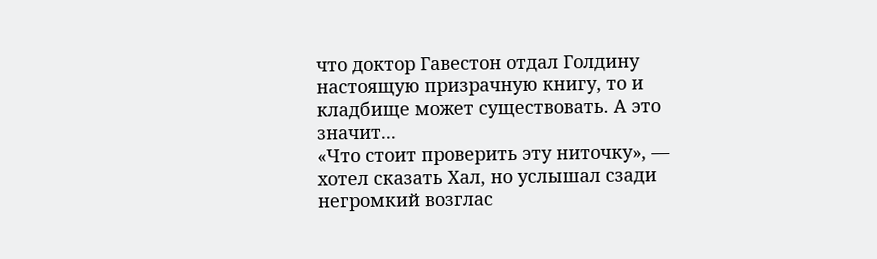что доктор Гавестон отдал Голдину настоящую призрачную книгу, то и кладбище может существовать. А это значит...
«Что стоит проверить эту ниточку», — хотел сказать Хал, но услышал сзади негромкий возглас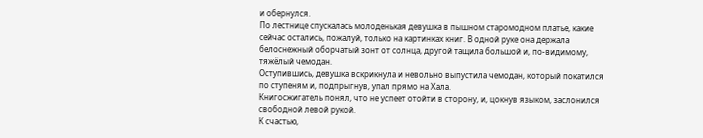и обернулся.
По лестнице спускалась молоденькая девушка в пышном старомодном платье, какие сейчас остались, пожалуй, только на картинках книг. В одной руке она держала белоснежный оборчатый зонт от солнца, другой тащила большой и, по-видимому, тяжёлый чемодан.
Оступившись, девушка вскрикнула и невольно выпустила чемодан, который покатился по ступеням и, подпрыгнув, упал прямо на Хала.
Книгосжигатель понял, что не успеет отойти в сторону, и, цокнув языком, заслонился свободной левой рукой.
К счастью,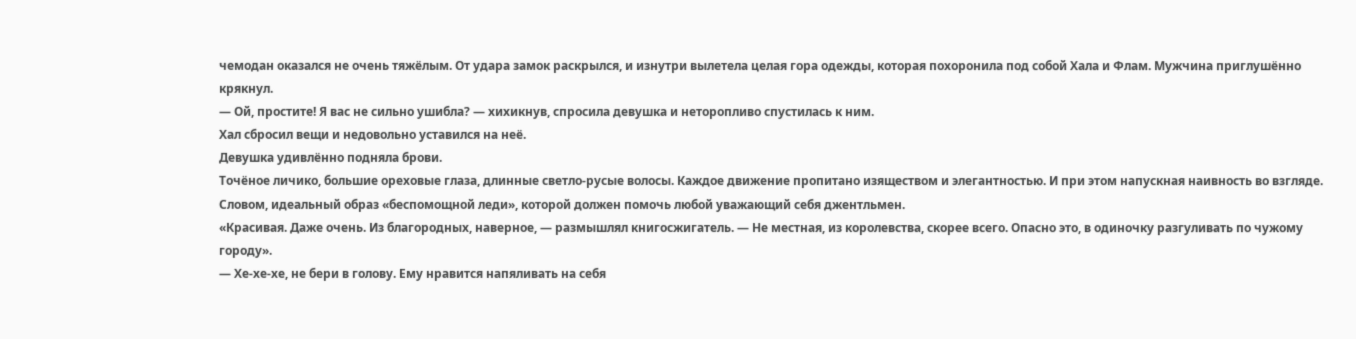чемодан оказался не очень тяжёлым. От удара замок раскрылся, и изнутри вылетела целая гора одежды, которая похоронила под собой Хала и Флам. Мужчина приглушённо крякнул.
— Ой, простите! Я вас не сильно ушибла? — хихикнув, спросила девушка и неторопливо спустилась к ним.
Хал сбросил вещи и недовольно уставился на неё.
Девушка удивлённо подняла брови.
Точёное личико, большие ореховые глаза, длинные светло-русые волосы. Каждое движение пропитано изяществом и элегантностью. И при этом напускная наивность во взгляде. Словом, идеальный образ «беспомощной леди», которой должен помочь любой уважающий себя джентльмен.
«Красивая. Даже очень. Из благородных, наверное, — размышлял книгосжигатель. — Не местная, из королевства, скорее всего. Опасно это, в одиночку разгуливать по чужому городу».
— Хе-хе-хе, не бери в голову. Ему нравится напяливать на себя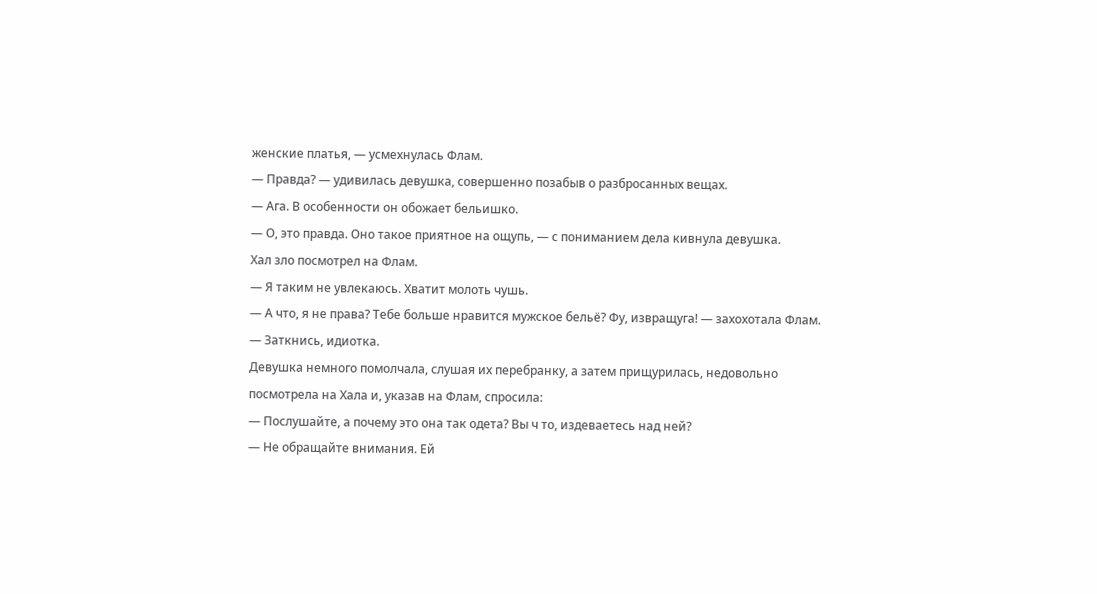женские платья, — усмехнулась Флам.
— Правда? — удивилась девушка, совершенно позабыв о разбросанных вещах.
— Ага. В особенности он обожает бельишко.
— О, это правда. Оно такое приятное на ощупь, — с пониманием дела кивнула девушка.
Хал зло посмотрел на Флам.
— Я таким не увлекаюсь. Хватит молоть чушь.
— А что, я не права? Тебе больше нравится мужское бельё? Фу, извращуга! — захохотала Флам.
— Заткнись, идиотка.
Девушка немного помолчала, слушая их перебранку, а затем прищурилась, недовольно посмотрела на Хала и, указав на Флам, спросила:
— Послушайте, а почему это она так одета? Вы ч то, издеваетесь над ней?
— Не обращайте внимания. Ей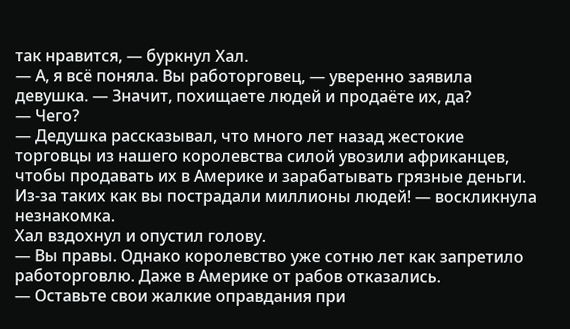так нравится, — буркнул Хал.
— А, я всё поняла. Вы работорговец, — уверенно заявила девушка. — Значит, похищаете людей и продаёте их, да?
— Чего?
— Дедушка рассказывал, что много лет назад жестокие торговцы из нашего королевства силой увозили африканцев, чтобы продавать их в Америке и зарабатывать грязные деньги. Из-за таких как вы пострадали миллионы людей! — воскликнула незнакомка.
Хал вздохнул и опустил голову.
— Вы правы. Однако королевство уже сотню лет как запретило работорговлю. Даже в Америке от рабов отказались.
— Оставьте свои жалкие оправдания при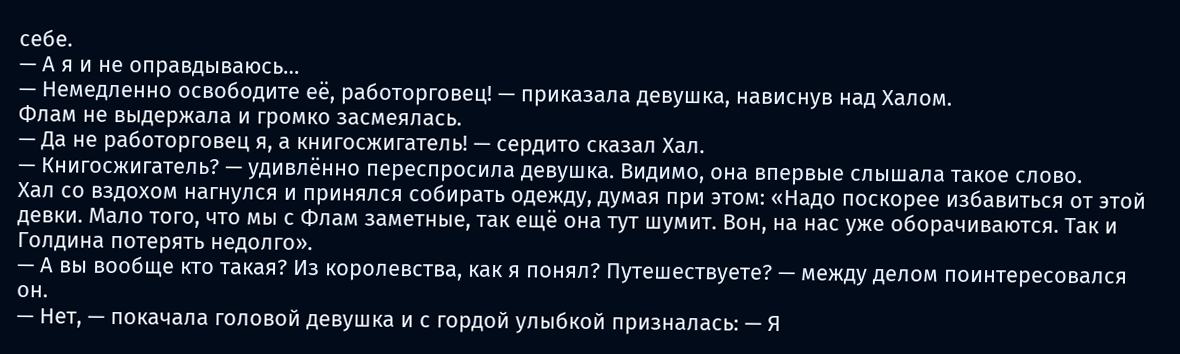себе.
— А я и не оправдываюсь…
— Немедленно освободите её, работорговец! — приказала девушка, нависнув над Халом.
Флам не выдержала и громко засмеялась.
— Да не работорговец я, а книгосжигатель! — сердито сказал Хал.
— Книгосжигатель? — удивлённо переспросила девушка. Видимо, она впервые слышала такое слово.
Хал со вздохом нагнулся и принялся собирать одежду, думая при этом: «Надо поскорее избавиться от этой девки. Мало того, что мы с Флам заметные, так ещё она тут шумит. Вон, на нас уже оборачиваются. Так и Голдина потерять недолго».
— А вы вообще кто такая? Из королевства, как я понял? Путешествуете? — между делом поинтересовался он.
— Нет, — покачала головой девушка и с гордой улыбкой призналась: — Я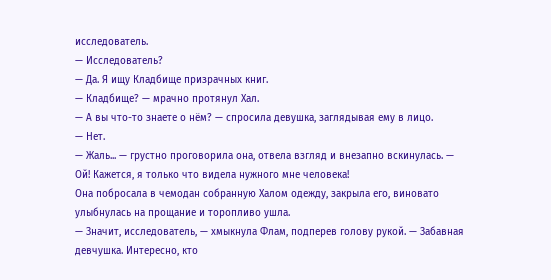исследователь.
— Исследователь?
— Да. Я ищу Кладбище призрачных книг.
— Кладбище? — мрачно протянул Хал.
— А вы что-то знаете о нём? — спросила девушка, заглядывая ему в лицо.
— Нет.
— Жаль... — грустно проговорила она, отвела взгляд и внезапно вскинулась. — Ой! Кажется, я только что видела нужного мне человека!
Она побросала в чемодан собранную Халом одежду, закрыла его, виновато улыбнулась на прощание и торопливо ушла.
— Значит, исследователь, — хмыкнула Флам, подперев голову рукой. — Забавная девчушка. Интересно, кто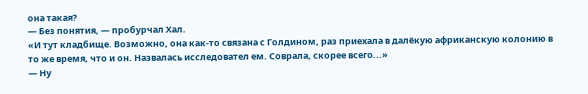она такая?
— Без понятия, — пробурчал Хал.
«И тут кладбище. Возможно, она как-то связана с Голдином, раз приехала в далёкую африканскую колонию в то же время, что и он. Назвалась исследовател ем. Соврала, скорее всего...»
— Ну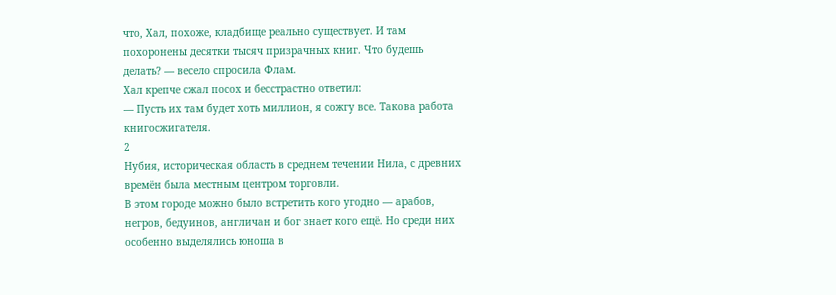что, Хал, похоже, кладбище реально существует. И там похоронены десятки тысяч призрачных книг. Что будешь делать? — весело спросила Флам.
Хал крепче сжал посох и бесстрастно ответил:
— Пусть их там будет хоть миллион, я сожгу все. Такова работа книгосжигателя.
2
Нубия, историческая область в среднем течении Нила, с древних времён была местным центром торговли.
В этом городе можно было встретить кого угодно — арабов, негров, бедуинов, англичан и бог знает кого ещё. Но среди них особенно выделялись юноша в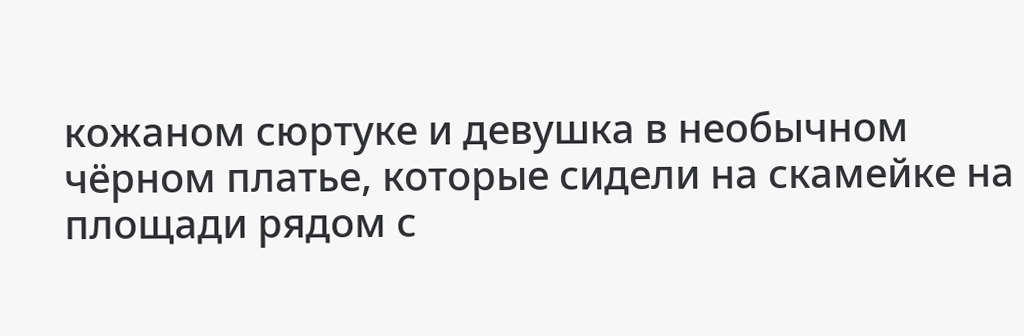кожаном сюртуке и девушка в необычном чёрном платье, которые сидели на скамейке на площади рядом с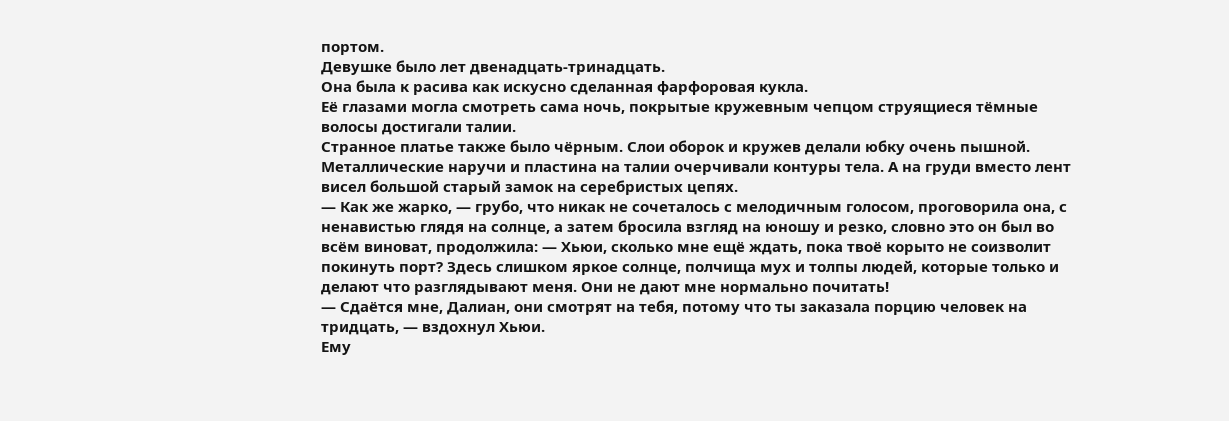портом.
Девушке было лет двенадцать-тринадцать.
Она была к расива как искусно сделанная фарфоровая кукла.
Её глазами могла смотреть сама ночь, покрытые кружевным чепцом струящиеся тёмные волосы достигали талии.
Странное платье также было чёрным. Слои оборок и кружев делали юбку очень пышной. Металлические наручи и пластина на талии очерчивали контуры тела. А на груди вместо лент висел большой старый замок на серебристых цепях.
— Как же жарко, — грубо, что никак не сочеталось с мелодичным голосом, проговорила она, с ненавистью глядя на солнце, а затем бросила взгляд на юношу и резко, словно это он был во всём виноват, продолжила: — Хьюи, сколько мне ещё ждать, пока твоё корыто не соизволит покинуть порт? Здесь слишком яркое солнце, полчища мух и толпы людей, которые только и делают что разглядывают меня. Они не дают мне нормально почитать!
— Сдаётся мне, Далиан, они смотрят на тебя, потому что ты заказала порцию человек на тридцать, — вздохнул Хьюи.
Ему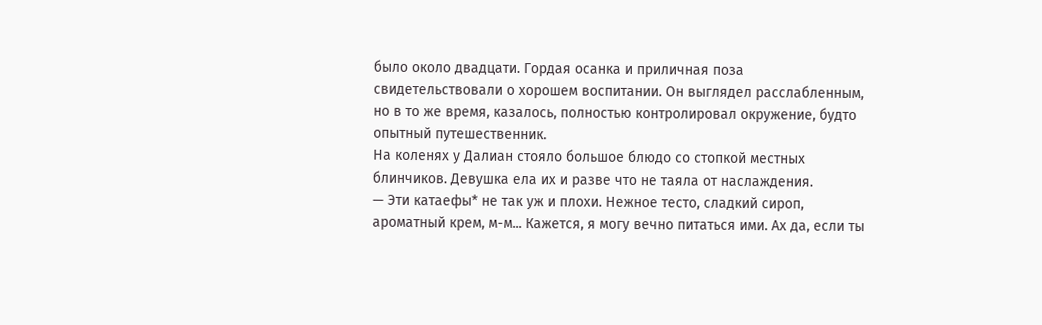было около двадцати. Гордая осанка и приличная поза свидетельствовали о хорошем воспитании. Он выглядел расслабленным, но в то же время, казалось, полностью контролировал окружение, будто опытный путешественник.
На коленях у Далиан стояло большое блюдо со стопкой местных блинчиков. Девушка ела их и разве что не таяла от наслаждения.
— Эти катаефы* не так уж и плохи. Нежное тесто, сладкий сироп, ароматный крем, м-м... Кажется, я могу вечно питаться ими. Ах да, если ты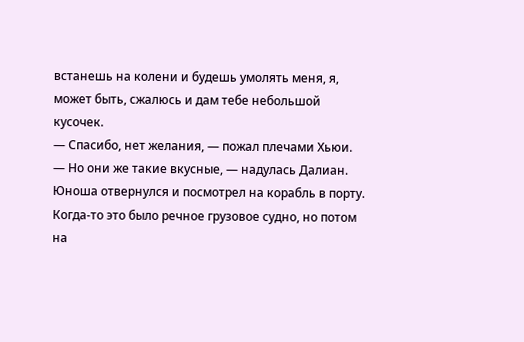встанешь на колени и будешь умолять меня, я, может быть, сжалюсь и дам тебе небольшой кусочек.
— Спасибо, нет желания, — пожал плечами Хьюи.
— Но они же такие вкусные, — надулась Далиан.
Юноша отвернулся и посмотрел на корабль в порту.
Когда-то это было речное грузовое судно, но потом на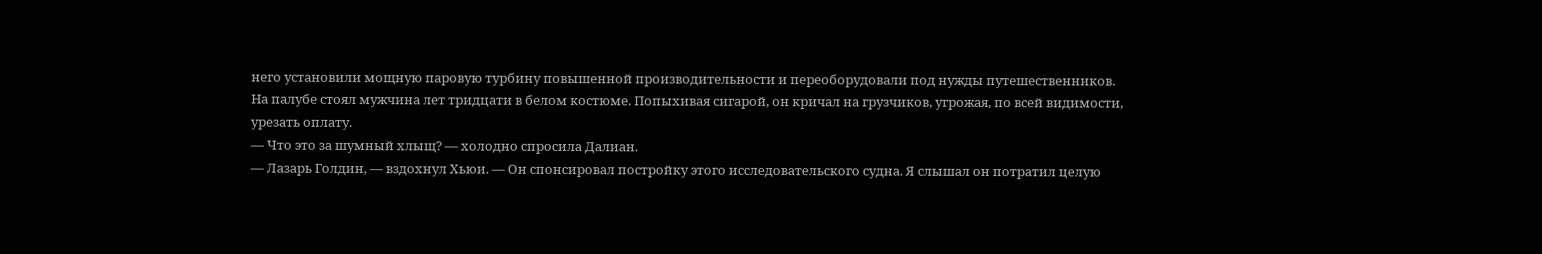него установили мощную паровую турбину повышенной производительности и переоборудовали под нужды путешественников.
На палубе стоял мужчина лет тридцати в белом костюме. Попыхивая сигарой, он кричал на грузчиков, угрожая, по всей видимости, урезать оплату.
— Что это за шумный хлыщ? — холодно спросила Далиан.
— Лазарь Голдин, — вздохнул Хьюи. — Он спонсировал постройку этого исследовательского судна. Я слышал он потратил целую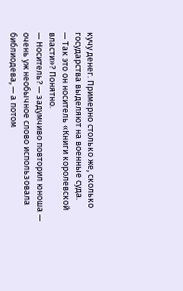кучу денег. Примерно столько же, сколько государства выделяют на военные суда.
— Так это он носитель «Книги королевской власти»? Понятно.
— Носитель? — задумчиво повторил юноша — очень уж необычное слово использовала библиодева, — а потом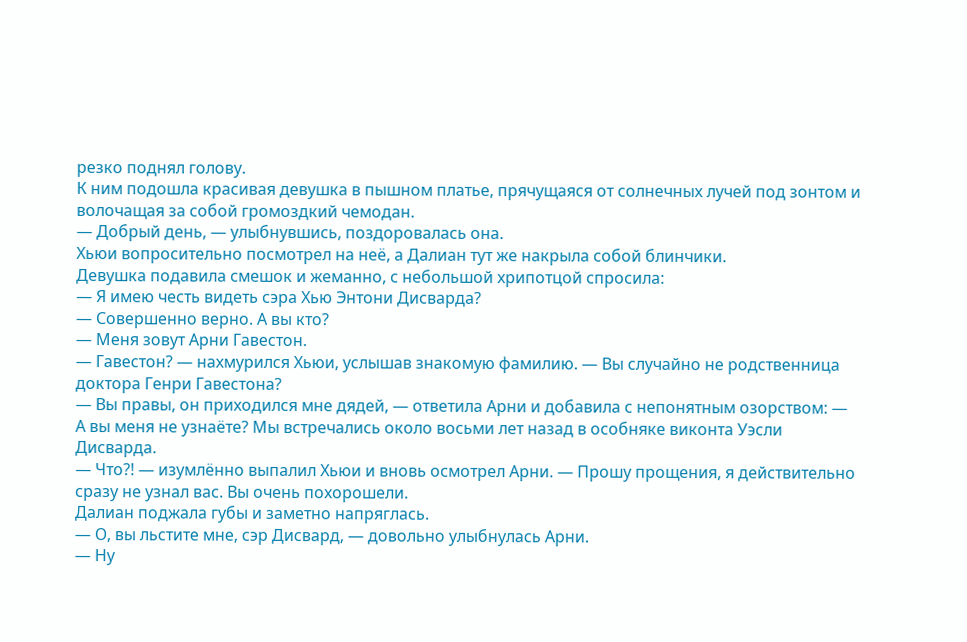резко поднял голову.
К ним подошла красивая девушка в пышном платье, прячущаяся от солнечных лучей под зонтом и волочащая за собой громоздкий чемодан.
— Добрый день, — улыбнувшись, поздоровалась она.
Хьюи вопросительно посмотрел на неё, а Далиан тут же накрыла собой блинчики.
Девушка подавила смешок и жеманно, с небольшой хрипотцой спросила:
— Я имею честь видеть сэра Хью Энтони Дисварда?
— Совершенно верно. А вы кто?
— Меня зовут Арни Гавестон.
— Гавестон? — нахмурился Хьюи, услышав знакомую фамилию. — Вы случайно не родственница доктора Генри Гавестона?
— Вы правы, он приходился мне дядей, — ответила Арни и добавила с непонятным озорством: — А вы меня не узнаёте? Мы встречались около восьми лет назад в особняке виконта Уэсли Дисварда.
— Что?! — изумлённо выпалил Хьюи и вновь осмотрел Арни. — Прошу прощения, я действительно сразу не узнал вас. Вы очень похорошели.
Далиан поджала губы и заметно напряглась.
— О, вы льстите мне, сэр Дисвард, — довольно улыбнулась Арни.
— Ну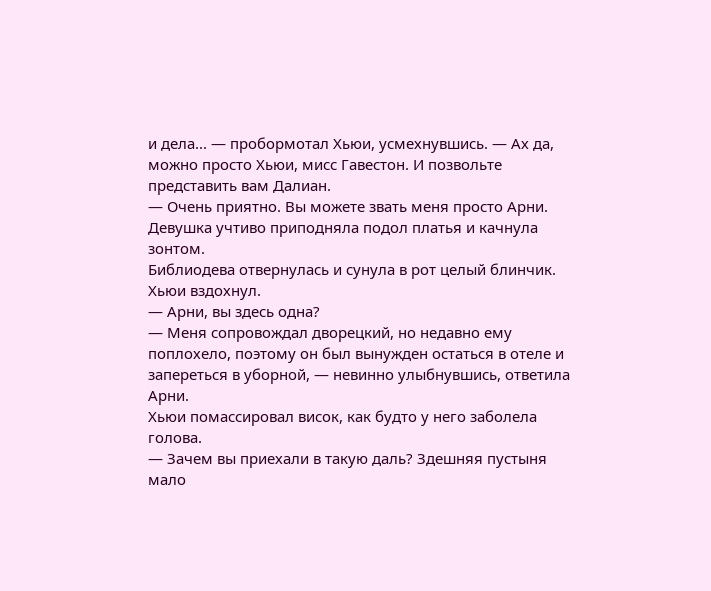и дела... — пробормотал Хьюи, усмехнувшись. — Ах да, можно просто Хьюи, мисс Гавестон. И позвольте представить вам Далиан.
— Очень приятно. Вы можете звать меня просто Арни.
Девушка учтиво приподняла подол платья и качнула зонтом.
Библиодева отвернулась и сунула в рот целый блинчик. Хьюи вздохнул.
— Арни, вы здесь одна?
— Меня сопровождал дворецкий, но недавно ему поплохело, поэтому он был вынужден остаться в отеле и запереться в уборной, — невинно улыбнувшись, ответила Арни.
Хьюи помассировал висок, как будто у него заболела голова.
— Зачем вы приехали в такую даль? Здешняя пустыня мало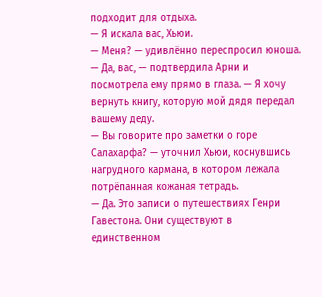подходит для отдыха.
— Я искала вас, Хьюи.
— Меня? — удивлённо переспросил юноша.
— Да, вас, — подтвердила Арни и посмотрела ему прямо в глаза. — Я хочу вернуть книгу, которую мой дядя передал вашему деду.
— Вы говорите про заметки о горе Салахарфа? — уточнил Хьюи, коснувшись нагрудного кармана, в котором лежала потрёпанная кожаная тетрадь.
— Да. Это записи о путешествиях Генри Гавестона. Они существуют в единственном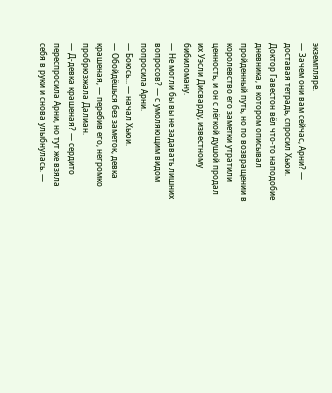экземпляре.
— Зачем они вам сейчас, Арни? — доставая тетрадь, спросил Хьюи.
Доктор Гавестон вёл что-то наподобие дневника, в котором описывал пройденный путь, но по возвращении в королевство его заметки утратили ценность, и он с лёгкой душой продал их Уэсли Дисварду, известному бибиломану.
— Не могли бы вы не задавать лишних вопросов? — с умоляющим видом попросила Арни.
— Боюсь... — начал Хьюи.
— Обойдёшься без заметок, девка крашеная, — перебив его, негромко пробрюзжала Далиан.
— Д-девка крашеная? — сердито переспросила Арни, но тут же взяла себя в руки и снова улыбнулась. —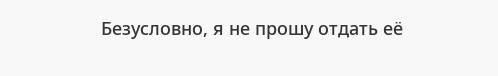Безусловно, я не прошу отдать её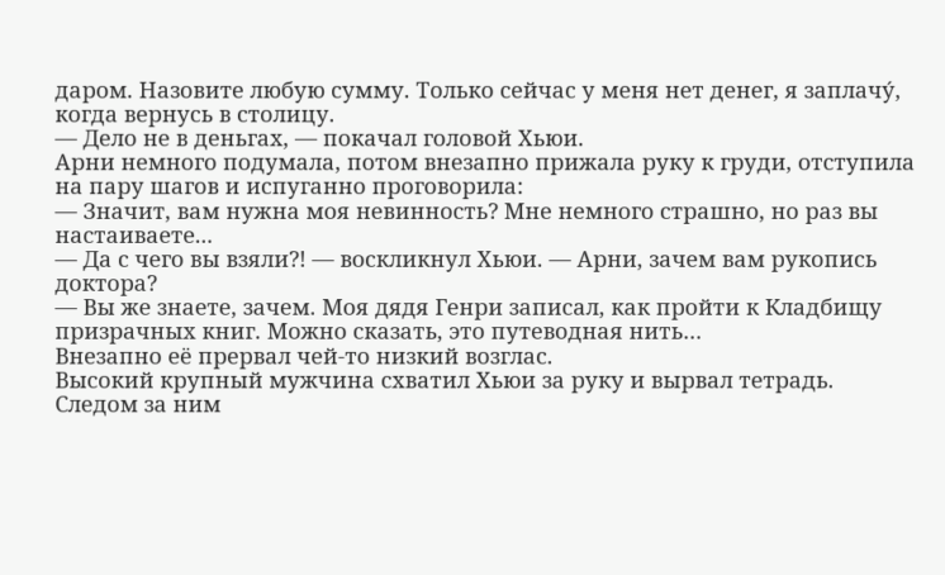даром. Назовите любую сумму. Только сейчас у меня нет денег, я заплачу́, когда вернусь в столицу.
— Дело не в деньгах, — покачал головой Хьюи.
Арни немного подумала, потом внезапно прижала руку к груди, отступила на пару шагов и испуганно проговорила:
— Значит, вам нужна моя невинность? Мне немного страшно, но раз вы настаиваете...
— Да с чего вы взяли?! — воскликнул Хьюи. — Арни, зачем вам рукопись доктора?
— Вы же знаете, зачем. Моя дядя Генри записал, как пройти к Кладбищу призрачных книг. Можно сказать, это путеводная нить…
Внезапно её прервал чей-то низкий возглас.
Высокий крупный мужчина схватил Хьюи за руку и вырвал тетрадь.
Следом за ним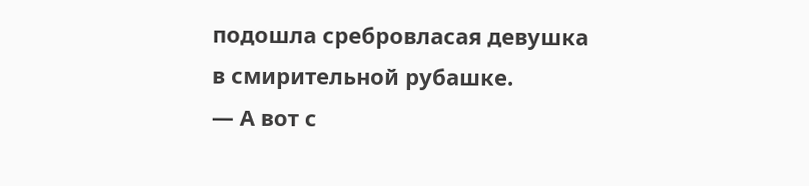подошла сребровласая девушка в смирительной рубашке.
— А вот с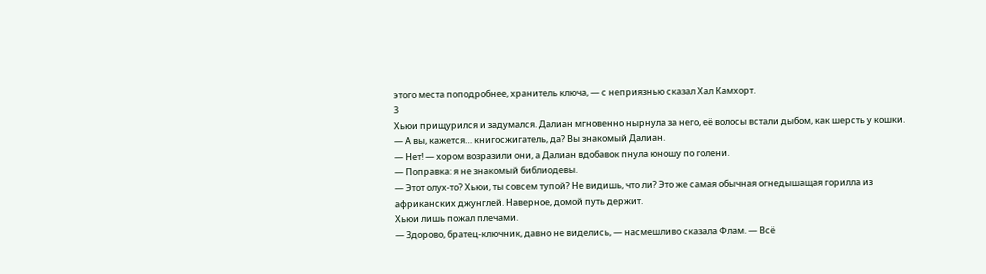этого места поподробнее, хранитель ключа, — с неприязнью сказал Хал Камхорт.
3
Хьюи прищурился и задумался. Далиан мгновенно нырнула за него, её волосы встали дыбом, как шерсть у кошки.
— А вы, кажется… книгосжигатель, да? Вы знакомый Далиан.
— Нет! — хором возразили они, а Далиан вдобавок пнула юношу по голени.
— Поправка: я не знакомый библиодевы.
— Этот олух-то? Хьюи, ты совсем тупой? Не видишь, что ли? Это же самая обычная огнедышащая горилла из африканских джунглей. Наверное, домой путь держит.
Хьюи лишь пожал плечами.
— Здорово, братец-ключник, давно не виделись, — насмешливо сказала Флам. — Всё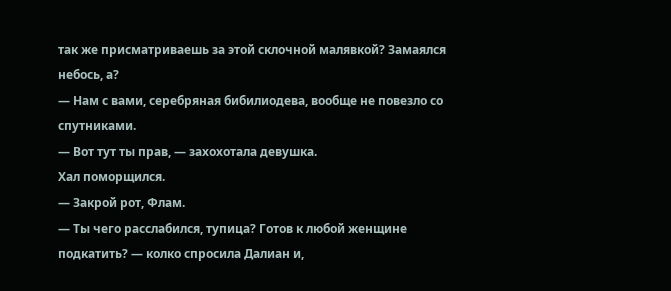так же присматриваешь за этой склочной малявкой? Замаялся небось, а?
— Нам с вами, серебряная бибилиодева, вообще не повезло со спутниками.
— Вот тут ты прав, — захохотала девушка.
Хал поморщился.
— Закрой рот, Флам.
— Ты чего расслабился, тупица? Готов к любой женщине подкатить? — колко спросила Далиан и,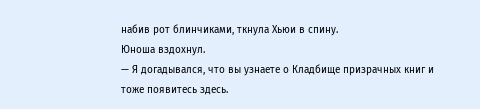набив рот блинчиками, ткнула Хьюи в спину.
Юноша вздохнул.
— Я догадывался, что вы узнаете о Кладбище призрачных книг и тоже появитесь здесь.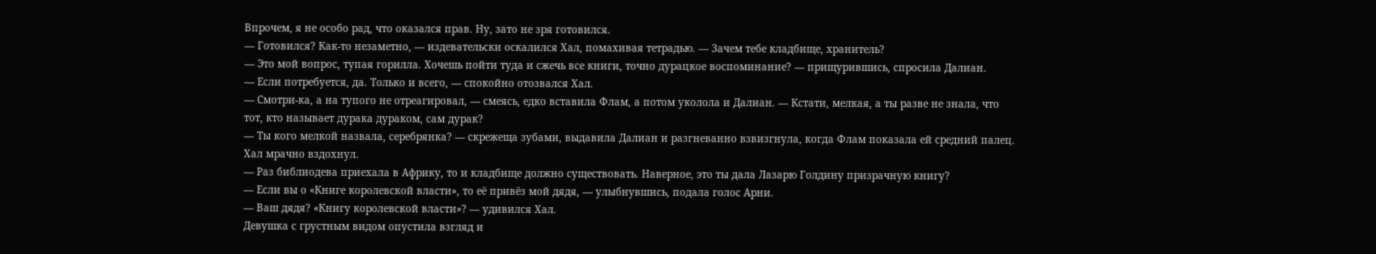Впрочем, я не особо рад, что оказался прав. Ну, зато не зря готовился.
— Готовился? Как-то незаметно, — издевательски оскалился Хал, помахивая тетрадью. — Зачем тебе кладбище, хранитель?
— Это мой вопрос, тупая горилла. Хочешь пойти туда и сжечь все книги, точно дурацкое воспоминание? — прищурившись, спросила Далиан.
— Если потребуется, да. Только и всего, — спокойно отозвался Хал.
— Смотри-ка, а на тупого не отреагировал, — смеясь, едко вставила Флам, а потом уколола и Далиан. — Кстати, мелкая, а ты разве не знала, что тот, кто называет дурака дураком, сам дурак?
— Ты кого мелкой назвала, серебрянка? — скрежеща зубами, выдавила Далиан и разгневанно взвизгнула, когда Флам показала ей средний палец.
Хал мрачно вздохнул.
— Раз библиодева приехала в Африку, то и кладбище должно существовать. Наверное, это ты дала Лазарю Голдину призрачную книгу?
— Если вы о «Книге королевской власти», то её привёз мой дядя, — улыбнувшись, подала голос Арни.
— Ваш дядя? «Книгу королевской власти»? — удивился Хал.
Девушка с грустным видом опустила взгляд и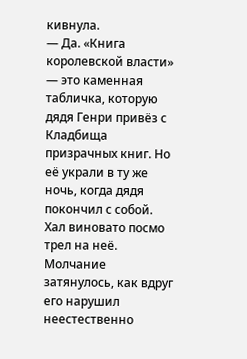кивнула.
— Да. «Книга королевской власти» — это каменная табличка, которую дядя Генри привёз с Кладбища призрачных книг. Но её украли в ту же ночь, когда дядя покончил с собой.
Хал виновато посмо трел на неё.
Молчание затянулось, как вдруг его нарушил неестественно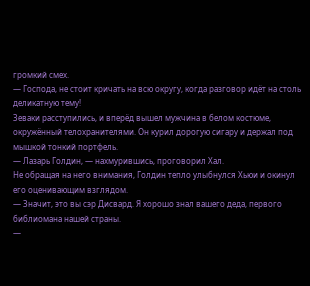громкий смех.
— Господа, не стоит кричать на всю округу, когда разговор идёт на столь деликатную тему!
Зеваки расступились, и вперёд вышел мужчина в белом костюме, окружённый телохранителями. Он курил дорогую сигару и держал под мышкой тонкий портфель.
— Лазарь Голдин, — нахмурившись, проговорил Хал.
Не обращая на него внимания, Голдин тепло улыбнулся Хьюи и окинул его оценивающим взглядом.
— Значит, это вы сэр Дисвард. Я хорошо знал вашего деда, первого библиомана нашей страны.
—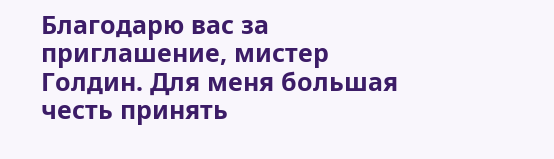Благодарю вас за приглашение, мистер Голдин. Для меня большая честь принять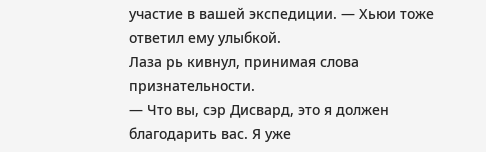участие в вашей экспедиции. — Хьюи тоже ответил ему улыбкой.
Лаза рь кивнул, принимая слова признательности.
— Что вы, сэр Дисвард, это я должен благодарить вас. Я уже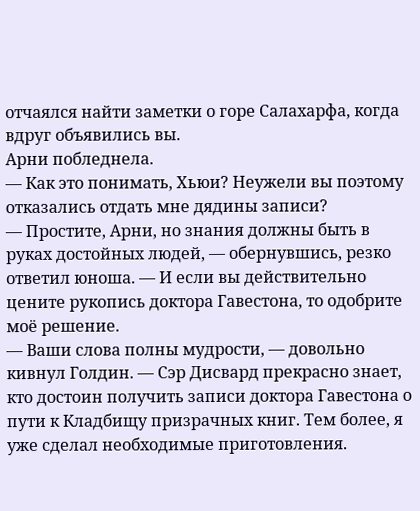отчаялся найти заметки о горе Салахарфа, когда вдруг объявились вы.
Арни побледнела.
— Как это понимать, Хьюи? Неужели вы поэтому отказались отдать мне дядины записи?
— Простите, Арни, но знания должны быть в руках достойных людей, — обернувшись, резко ответил юноша. — И если вы действительно цените рукопись доктора Гавестона, то одобрите моё решение.
— Ваши слова полны мудрости, — довольно кивнул Голдин. — Сэр Дисвард прекрасно знает, кто достоин получить записи доктора Гавестона о пути к Кладбищу призрачных книг. Тем более, я уже сделал необходимые приготовления.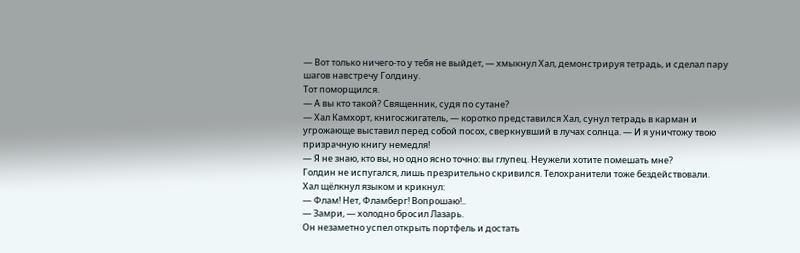— Вот только ничего-то у тебя не выйдет, — хмыкнул Хал, демонстрируя тетрадь, и сделал пару шагов навстречу Голдину.
Тот поморщился.
— А вы кто такой? Священник, судя по сутане?
— Хал Камхорт, книгосжигатель, — коротко представился Хал, сунул тетрадь в карман и угрожающе выставил перед собой посох, сверкнувший в лучах солнца. — И я уничтожу твою призрачную книгу немедля!
— Я не знаю, кто вы, но одно ясно точно: вы глупец. Неужели хотите помешать мне?
Голдин не испугался, лишь презрительно скривился. Телохранители тоже бездействовали.
Хал щёлкнул языком и крикнул:
— Флам! Нет, Фламберг! Вопрошаю!..
— Замри, — холодно бросил Лазарь.
Он незаметно успел открыть портфель и достать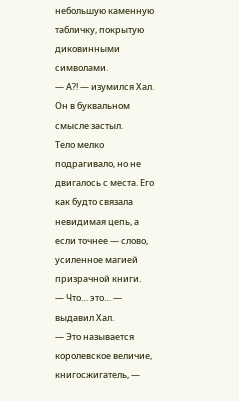небольшую каменную табличку, покрытую диковинными символами.
— А?! — изумился Хал.
Он в буквальном смысле застыл.
Тело мелко подрагивало, но не двигалось с места. Его как будто связала невидимая цепь, а если точнее — слово, усиленное магией призрачной книги.
— Что… это… — выдавил Хал.
— Это называется королевское величие, книгосжигатель, —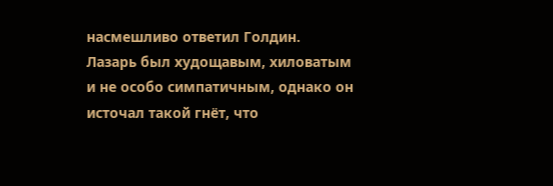насмешливо ответил Голдин.
Лазарь был худощавым, хиловатым и не особо симпатичным, однако он источал такой гнёт, что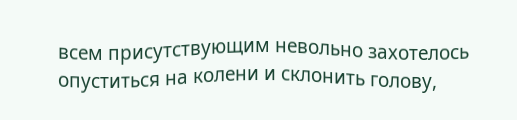всем присутствующим невольно захотелось опуститься на колени и склонить голову,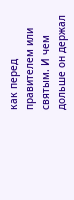как перед правителем или святым. И чем дольше он держал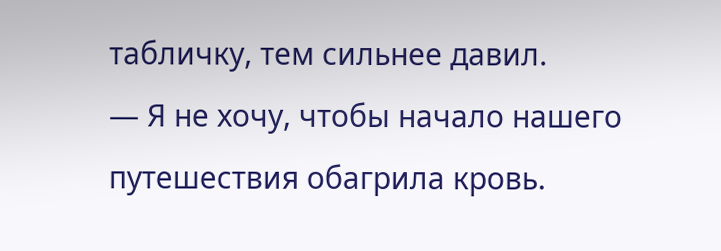табличку, тем сильнее давил.
— Я не хочу, чтобы начало нашего путешествия обагрила кровь.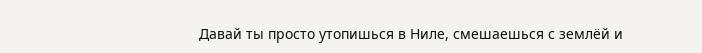Давай ты просто утопишься в Ниле, смешаешься с землёй и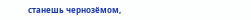станешь чернозёмом,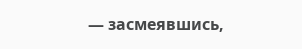— засмеявшись,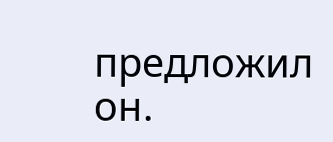предложил он.